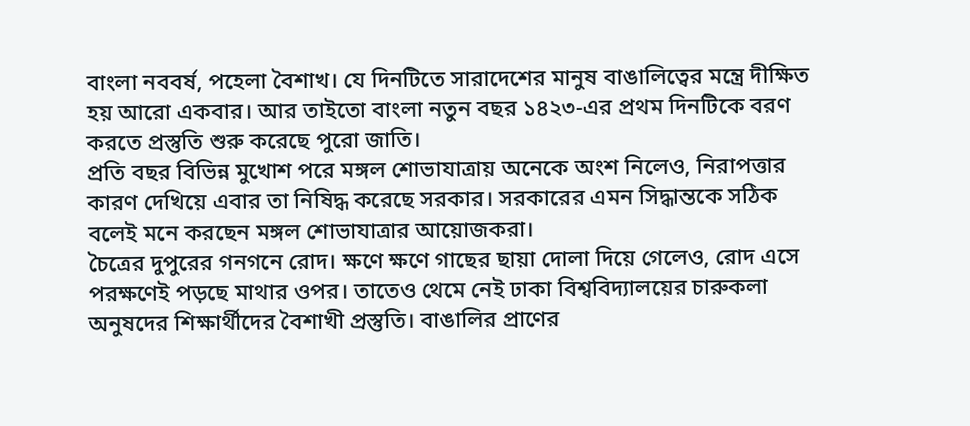বাংলা নববর্ষ, পহেলা বৈশাখ। যে দিনটিতে সারাদেশের মানুষ বাঙালিত্বের মন্ত্রে দীক্ষিত হয় আরো একবার। আর তাইতো বাংলা নতুন বছর ১৪২৩-এর প্রথম দিনটিকে বরণ করতে প্রস্তুতি শুরু করেছে পুরো জাতি।
প্রতি বছর বিভিন্ন মুখোশ পরে মঙ্গল শোভাযাত্রায় অনেকে অংশ নিলেও, নিরাপত্তার কারণ দেখিয়ে এবার তা নিষিদ্ধ করেছে সরকার। সরকারের এমন সিদ্ধান্তকে সঠিক বলেই মনে করছেন মঙ্গল শোভাযাত্রার আয়োজকরা।
চৈত্রের দুপুরের গনগনে রোদ। ক্ষণে ক্ষণে গাছের ছায়া দোলা দিয়ে গেলেও, রোদ এসে পরক্ষণেই পড়ছে মাথার ওপর। তাতেও থেমে নেই ঢাকা বিশ্ববিদ্যালয়ের চারুকলা অনুষদের শিক্ষার্থীদের বৈশাখী প্রস্তুতি। বাঙালির প্রাণের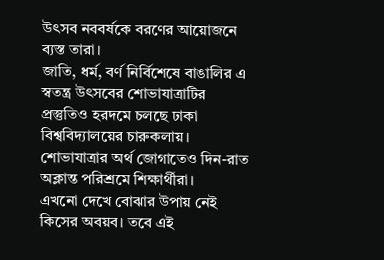উৎসব নববর্ষকে বরণের আয়োজনে ব্যস্ত তারা।
জাতি, ধর্ম, বর্ণ নির্বিশেষে বাঙালির এ স্বতন্ত্র উৎসবের শোভাযাত্রাটির প্রস্তুতিও হরদমে চলছে ঢাকা বিশ্ববিদ্যালয়ের চারুকলায়। শোভাযাত্রার অর্থ জোগাতেও দিন-রাত অক্লান্ত পরিশ্রমে শিক্ষার্থীরা।
এখনো দেখে বোঝার উপায় নেই কিসের অবয়ব। তবে এই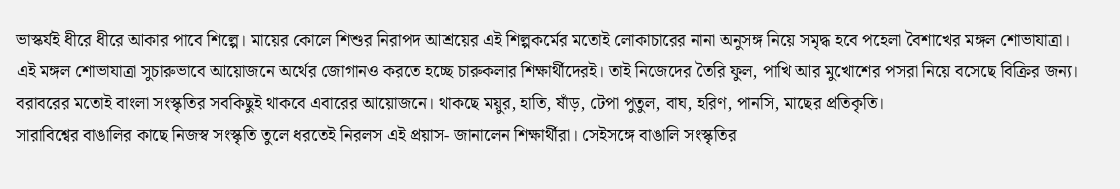ভাস্কর্যই ধীরে ধীরে আকার পাবে শিল্পে। মায়ের কোলে শিশুর নিরাপদ আশ্রয়ের এই শিল্পকর্মের মতোই লোকাচারের নানা অনুসঙ্গ নিয়ে সমৃদ্ধ হবে পহেলা বৈশাখের মঙ্গল শোভাযাত্রা।
এই মঙ্গল শোভাযাত্রা সুচারুভাবে আয়োজনে অর্থের জোগানও করতে হচ্ছে চারুকলার শিক্ষার্থীদেরই। তাই নিজেদের তৈরি ফুল, পাখি আর মুখোশের পসরা নিয়ে বসেছে বিক্রির জন্য।
বরাবরের মতোই বাংলা সংস্কৃতির সবকিছুই থাকবে এবারের আয়োজনে। থাকছে ময়ুর, হাতি, ষাঁড়, টেপা পুতুল, বাঘ, হরিণ, পানসি, মাছের প্রতিকৃতি।
সারাবিশ্বের বাঙালির কাছে নিজস্ব সংস্কৃতি তুলে ধরতেই নিরলস এই প্রয়াস- জানালেন শিক্ষার্থীরা। সেইসঙ্গে বাঙালি সংস্কৃতির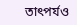তাৎপর্যও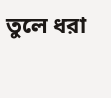তুলে ধরা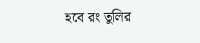হবে রং তুলির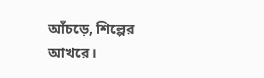আঁচড়ে, শিল্পের আখরে।